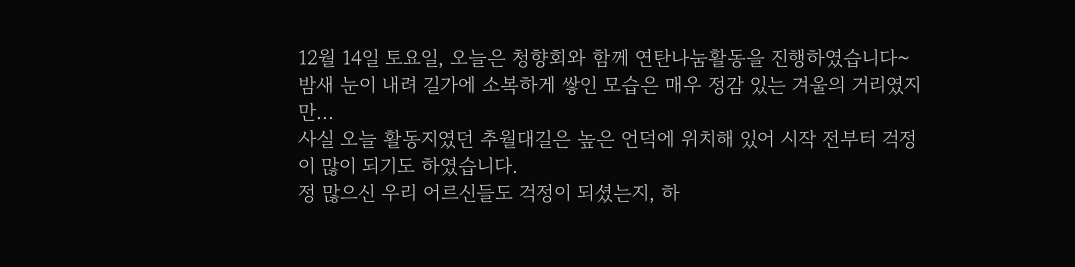12월 14일 토요일, 오늘은 청향회와 함께 연탄나눔활동을 진행하였습니다~
밤새 눈이 내려 길가에 소복하게 쌓인 모습은 매우 정감 있는 겨울의 거리였지만...
사실 오늘 활동지였던 추월대길은 높은 언덕에 위치해 있어 시작 전부터 걱정이 많이 되기도 하였습니다.
정 많으신 우리 어르신들도 걱정이 되셨는지, 하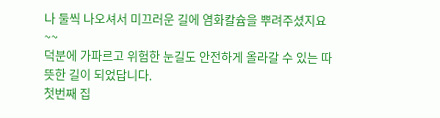나 둘씩 나오셔서 미끄러운 길에 염화칼슘을 뿌려주셨지요~~
덕분에 가파르고 위험한 눈길도 안전하게 올라갈 수 있는 따뜻한 길이 되었답니다.
첫번째 집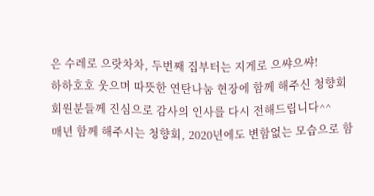은 수레로 으랏차차, 두번째 집부터는 지게로 으쌰으쌰!
하하호호 웃으며 따뜻한 연탄나눔 현장에 함께 해주신 청향회 회원분들께 진심으로 감사의 인사를 다시 전해드립니다^^
매년 함께 해주시는 청향회, 2020년에도 변함없는 모습으로 함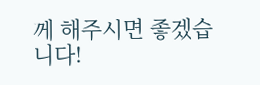께 해주시면 좋겠습니다!